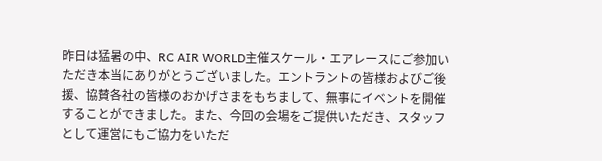昨日は猛暑の中、RC AIR WORLD主催スケール・エアレースにご参加いただき本当にありがとうございました。エントラントの皆様およびご後援、協賛各社の皆様のおかげさまをもちまして、無事にイベントを開催することができました。また、今回の会場をご提供いただき、スタッフとして運営にもご協力をいただ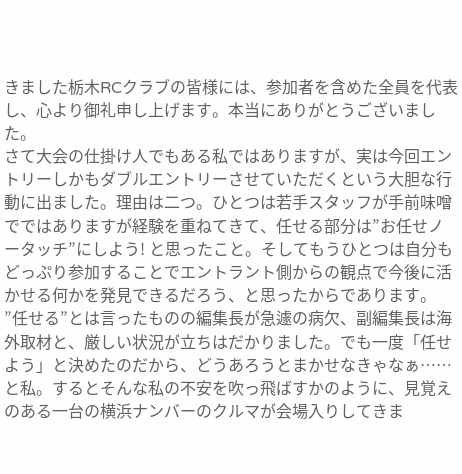きました栃木RCクラブの皆様には、参加者を含めた全員を代表し、心より御礼申し上げます。本当にありがとうございました。
さて大会の仕掛け人でもある私ではありますが、実は今回エントリーしかもダブルエントリーさせていただくという大胆な行動に出ました。理由は二つ。ひとつは若手スタッフが手前味噌でではありますが経験を重ねてきて、任せる部分は”お任せノータッチ”にしよう! と思ったこと。そしてもうひとつは自分もどっぷり参加することでエントラント側からの観点で今後に活かせる何かを発見できるだろう、と思ったからであります。
”任せる”とは言ったものの編集長が急遽の病欠、副編集長は海外取材と、厳しい状況が立ちはだかりました。でも一度「任せよう」と決めたのだから、どうあろうとまかせなきゃなぁ……と私。するとそんな私の不安を吹っ飛ばすかのように、見覚えのある一台の横浜ナンバーのクルマが会場入りしてきま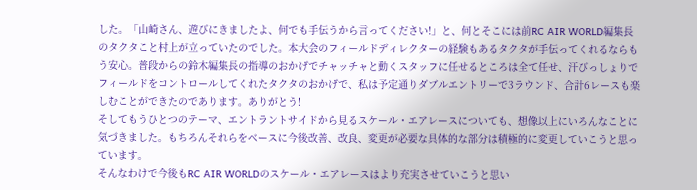した。「山崎さん、遊びにきましたよ、何でも手伝うから言ってください!」と、何とそこには前RC AIR WORLD編集長のタクタこと村上が立っていたのでした。本大会のフィールドディレクターの経験もあるタクタが手伝ってくれるならもう安心。普段からの鈴木編集長の指導のおかげでチャッチャと動くスタッフに任せるところは全て任せ、汗びっしょりでフィールドをコントロールしてくれたタクタのおかげで、私は予定通りダブルエントリーで3ラウンド、合計6レースも楽しむことができたのであります。ありがとう!
そしてもうひとつのテーマ、エントラントサイドから見るスケール・エアレースについても、想像以上にいろんなことに気づきました。もちろんそれらをベースに今後改善、改良、変更が必要な具体的な部分は積極的に変更していこうと思っています。
そんなわけで今後もRC AIR WORLDのスケール・エアレースはより充実させていこうと思い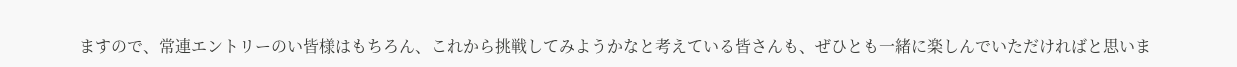ますので、常連エントリーのい皆様はもちろん、これから挑戦してみようかなと考えている皆さんも、ぜひとも一緒に楽しんでいただければと思いま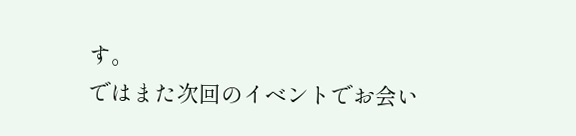す。
ではまた次回のイベントでお会い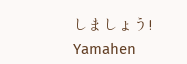しましょう!
Yamahen